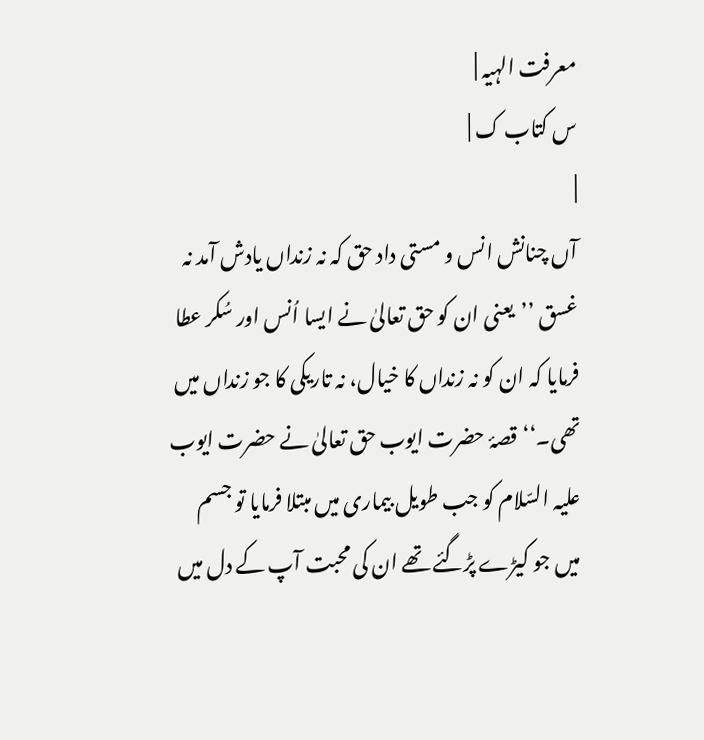معرفت الہیہ |
س کتاب ک |
|
آں چنانش انس و مستی داد حق کہ نہ زنداں یادش آمد نہ غسق ’’یعنی ان کو حق تعالیٰ نے ایسا اُنس اور سُکر عطا فرمایا کہ ان کو نہ زنداں کا خیال، نہ تاریکی کا جو زنداں میں تھی۔‘‘قصۂ حضرت ایوب حق تعالیٰ نے حضرت ایوب علیہ السّلام کو جب طویل بیماری میں مبتلا فرمایا تو جسم میں جو کیڑے پڑگئے تھے ان کی محبت آپ کے دل میں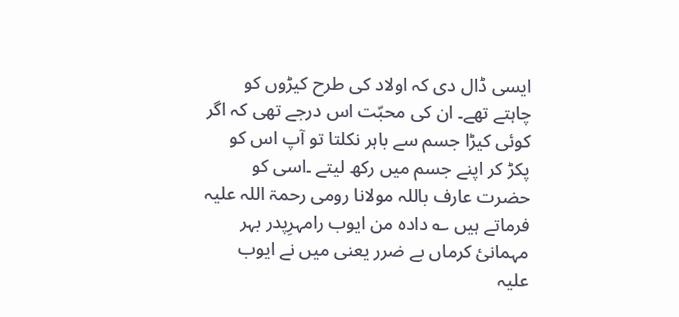ایسی ڈال دی کہ اولاد کی طرح کیڑوں کو چاہتے تھے۔ ان کی محبّت اس درجے تھی کہ اگر کوئی کیڑا جسم سے باہر نکلتا تو آپ اس کو پکڑ کر اپنے جسم میں رکھ لیتے ۔اسی کو حضرت عارف باللہ مولانا رومی رحمۃ اللہ علیہ فرماتے ہیں ؎ دادہ من ایوب رامہرِپدر بہر مہمانئ کرماں بے ضرر یعنی میں نے ایوب علیہ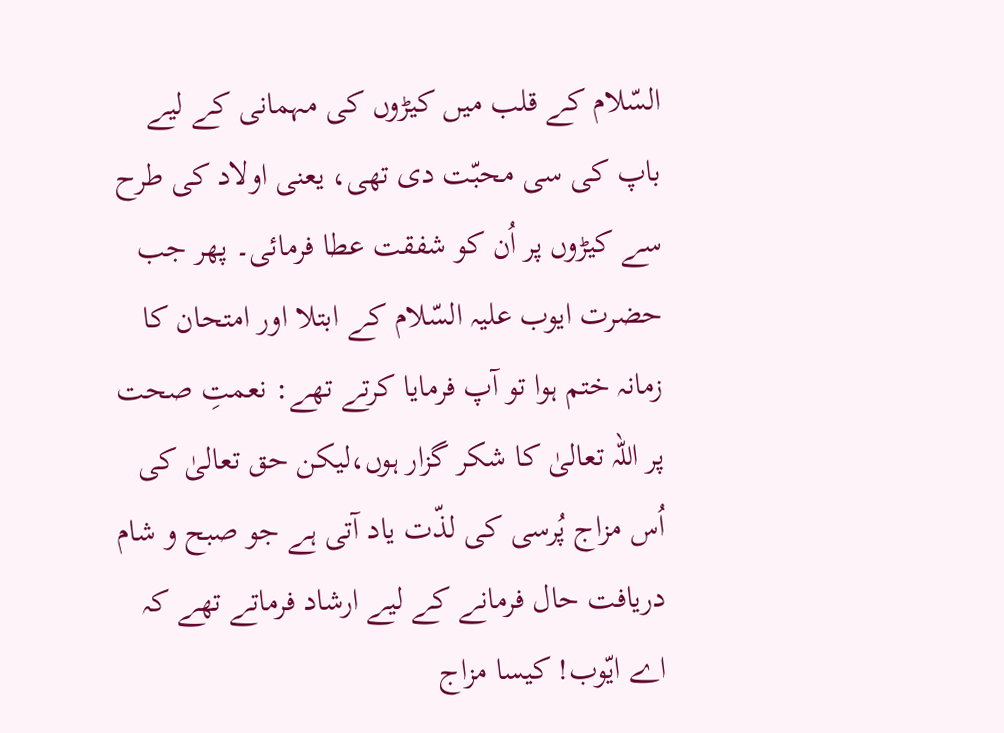السّلام کے قلب میں کیڑوں کی مہمانی کے لیے باپ کی سی محبّت دی تھی، یعنی اولاد کی طرح سے کیڑوں پر اُن کو شفقت عطا فرمائی۔ پھر جب حضرت ایوب علیہ السّلام کے ابتلا اور امتحان کا زمانہ ختم ہوا تو آپ فرمایا کرتے تھے: نعمتِ صحت پر اللہ تعالیٰ کا شکر گزار ہوں،لیکن حق تعالیٰ کی اُس مزاج پُرسی کی لذّت یاد آتی ہے جو صبح و شام دریافت حال فرمانے کے لیے ارشاد فرماتے تھے کہ اے ایّوب! کیسا مزاج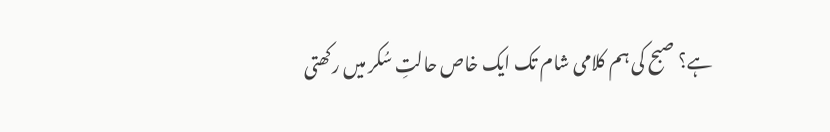ہے؟ صبح کی ہم کلامی شام تک ایک خاص حالتِ سُکر میں رکھتی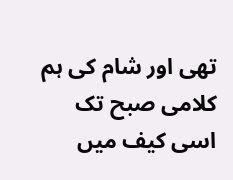تھی اور شام کی ہم کلامی صبح تک اسی کیف میں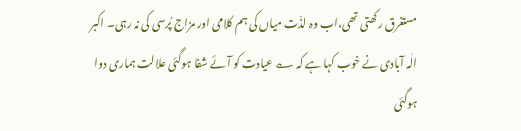مستغرق رکھتی تھی،اب وہ لذّت میاں کی ہم کلامی اور مزاج پُرسی کی نہ رہی۔ اکبر الٰہ آبادی نے خوب کہا ہے کہ ؎ عیادت کو آئے شفا ہوگئی علالت ہماری دوا ہوگئی